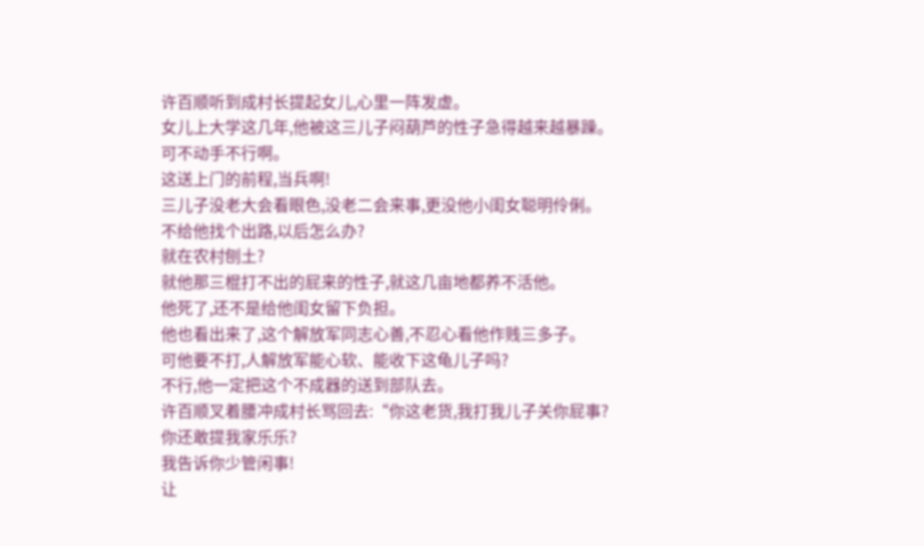许百顺听到成村长提起女儿,心里一阵发虚。
女儿上大学这几年,他被这三儿子闷葫芦的性子急得越来越暴躁。
可不动手不行啊。
这送上门的前程,当兵啊!
三儿子没老大会看眼色,没老二会来事,更没他小闺女聪明伶俐。
不给他找个出路,以后怎么办?
就在农村刨土?
就他那三棍打不出的屁来的性子,就这几亩地都养不活他。
他死了,还不是给他闺女留下负担。
他也看出来了,这个解放军同志心善,不忍心看他作贱三多子。
可他要不打,人解放军能心软、能收下这龟儿子吗?
不行,他一定把这个不成器的送到部队去。
许百顺叉着腰冲成村长骂回去:“你这老货,我打我儿子关你屁事?
你还敢提我家乐乐?
我告诉你少管闲事!
让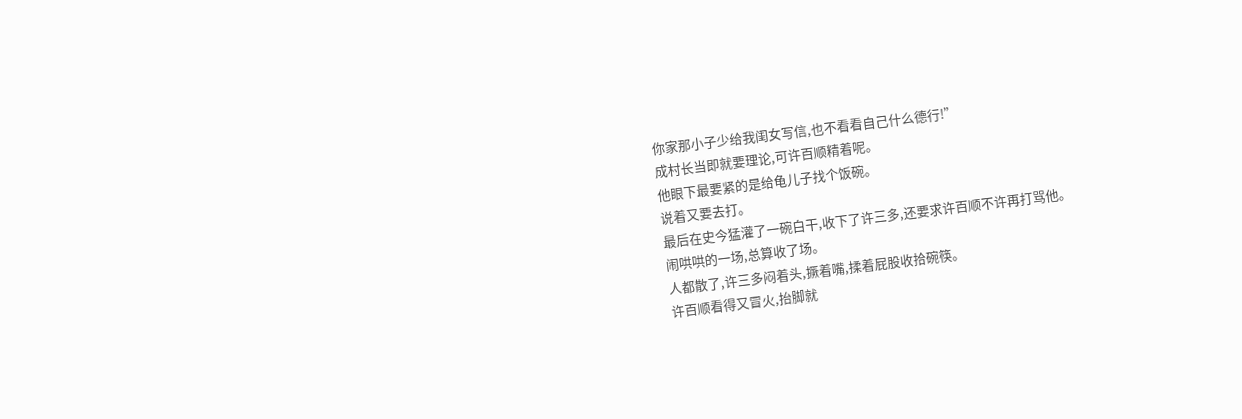你家那小子少给我闺女写信,也不看看自己什么德行!”
成村长当即就要理论,可许百顺精着呢。
他眼下最要紧的是给龟儿子找个饭碗。
说着又要去打。
最后在史今猛灌了一碗白干,收下了许三多,还要求许百顺不许再打骂他。
闹哄哄的一场,总算收了场。
人都散了,许三多闷着头,撅着嘴,揉着屁股收拾碗筷。
许百顺看得又冒火,抬脚就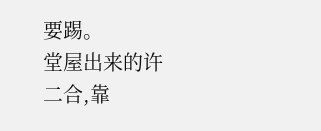要踢。
堂屋出来的许二合,靠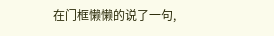在门框懒懒的说了一句,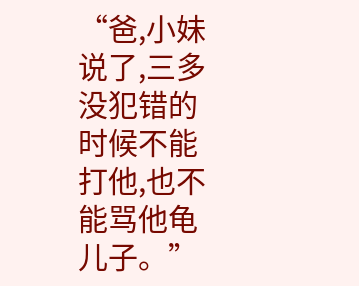“爸,小妹说了,三多没犯错的时候不能打他,也不能骂他龟儿子。”